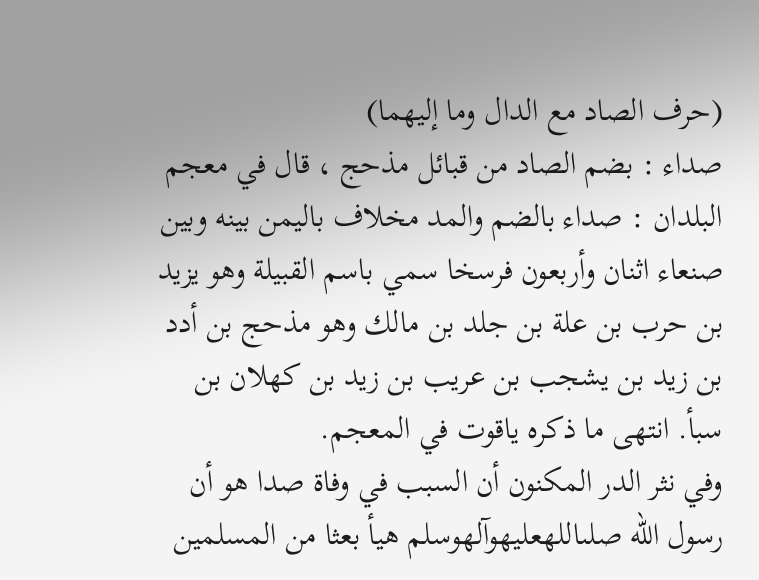(حرف الصاد مع الدال وما إليهما)
صداء : بضم الصاد من قبائل مذحج ، قال في معجم البلدان : صداء بالضم والمد مخلاف باليمن بينه وبين صنعاء اثنان وأربعون فرسخا سمي باسم القبيلة وهو يزيد بن حرب بن علة بن جلد بن مالك وهو مذحج بن أدد بن زيد بن يشجب بن عريب بن زيد بن كهلان بن سبأ. انتهى ما ذكره ياقوت في المعجم.
وفي نثر الدر المكنون أن السبب في وفاة صدا هو أن رسول الله صلىاللهعليهوآلهوسلم هيأ بعثا من المسلمين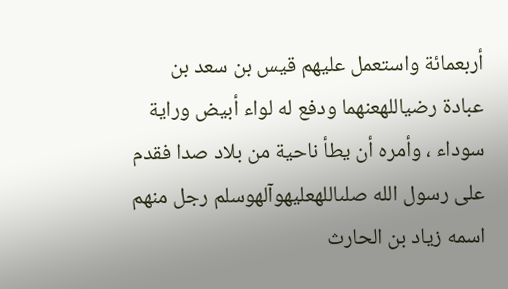أربعمائة واستعمل عليهم قيس بن سعد بن عبادة رضياللهعنهما ودفع له لواء أبيض وراية سوداء ، وأمره أن يطأ ناحية من بلاد صدا فقدم على رسول الله صلىاللهعليهوآلهوسلم رجل منهم اسمه زياد بن الحارث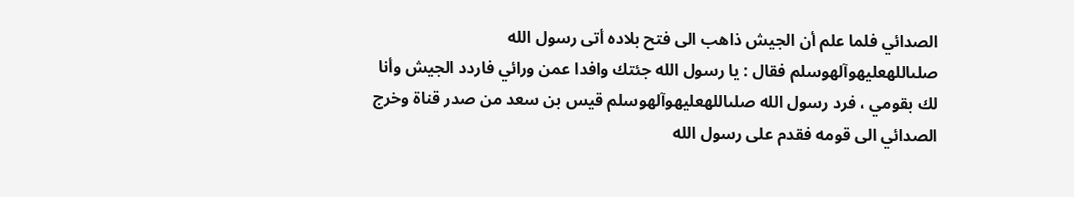الصدائي فلما علم أن الجيش ذاهب الى فتح بلاده أتى رسول الله صلىاللهعليهوآلهوسلم فقال : يا رسول الله جئتك وافدا عمن ورائي فاردد الجيش وأنا لك بقومي ، فرد رسول الله صلىاللهعليهوآلهوسلم قيس بن سعد من صدر قناة وخرج الصدائي الى قومه فقدم على رسول الله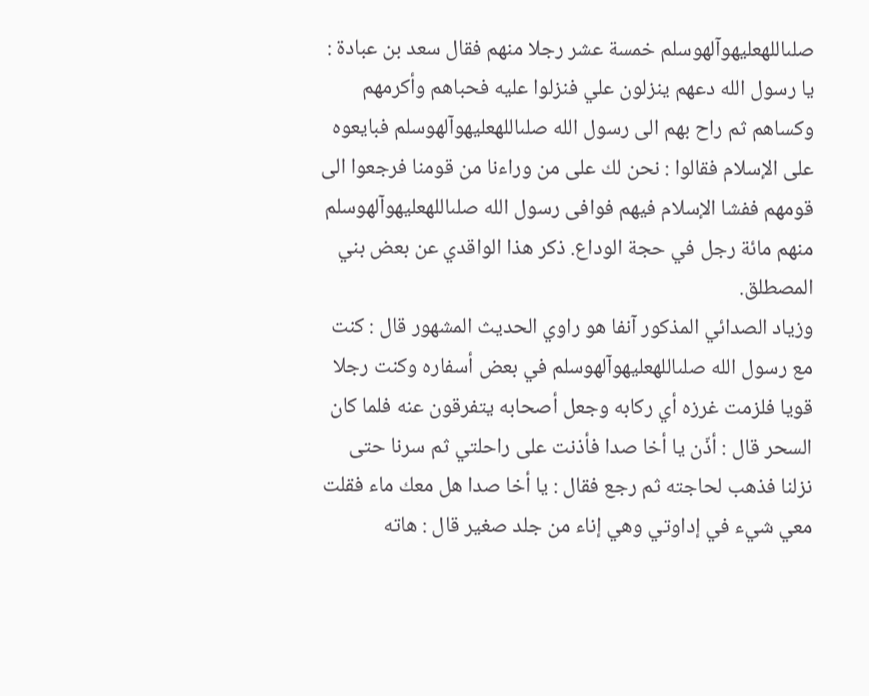صلىاللهعليهوآلهوسلم خمسة عشر رجلا منهم فقال سعد بن عبادة : يا رسول الله دعهم ينزلون علي فنزلوا عليه فحباهم وأكرمهم وكساهم ثم راح بهم الى رسول الله صلىاللهعليهوآلهوسلم فبايعوه على الإسلام فقالوا : نحن لك على من وراءنا من قومنا فرجعوا الى قومهم ففشا الإسلام فيهم فوافى رسول الله صلىاللهعليهوآلهوسلم منهم مائة رجل في حجة الوداع. ذكر هذا الواقدي عن بعض بني المصطلق.
وزياد الصدائي المذكور آنفا هو راوي الحديث المشهور قال : كنت مع رسول الله صلىاللهعليهوآلهوسلم في بعض أسفاره وكنت رجلا قويا فلزمت غرزه أي ركابه وجعل أصحابه يتفرقون عنه فلما كان السحر قال : أذّن يا أخا صدا فأذنت على راحلتي ثم سرنا حتى نزلنا فذهب لحاجته ثم رجع فقال : يا أخا صدا هل معك ماء فقلت معي شيء في إداوتي وهي إناء من جلد صغير قال : هاته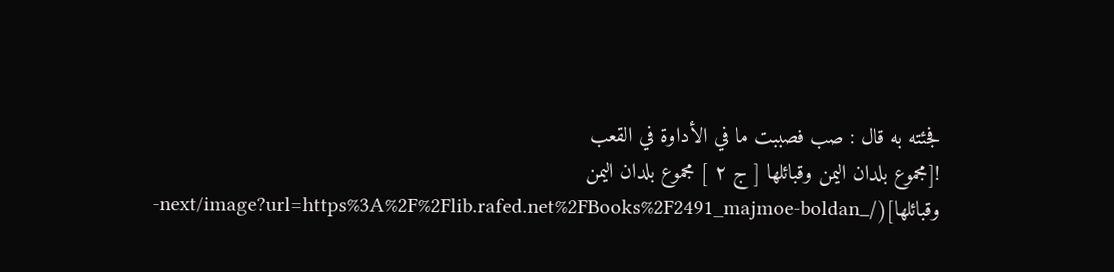فجئته به قال : صب فصببت ما في الأداوة في القعب
![مجموع بلدان اليمن وقبائلها [ ج ٢ ] مجموع بلدان اليمن وقبائلها](/_next/image?url=https%3A%2F%2Flib.rafed.net%2FBooks%2F2491_majmoe-boldan-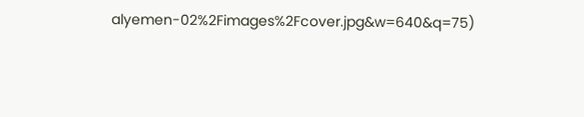alyemen-02%2Fimages%2Fcover.jpg&w=640&q=75)